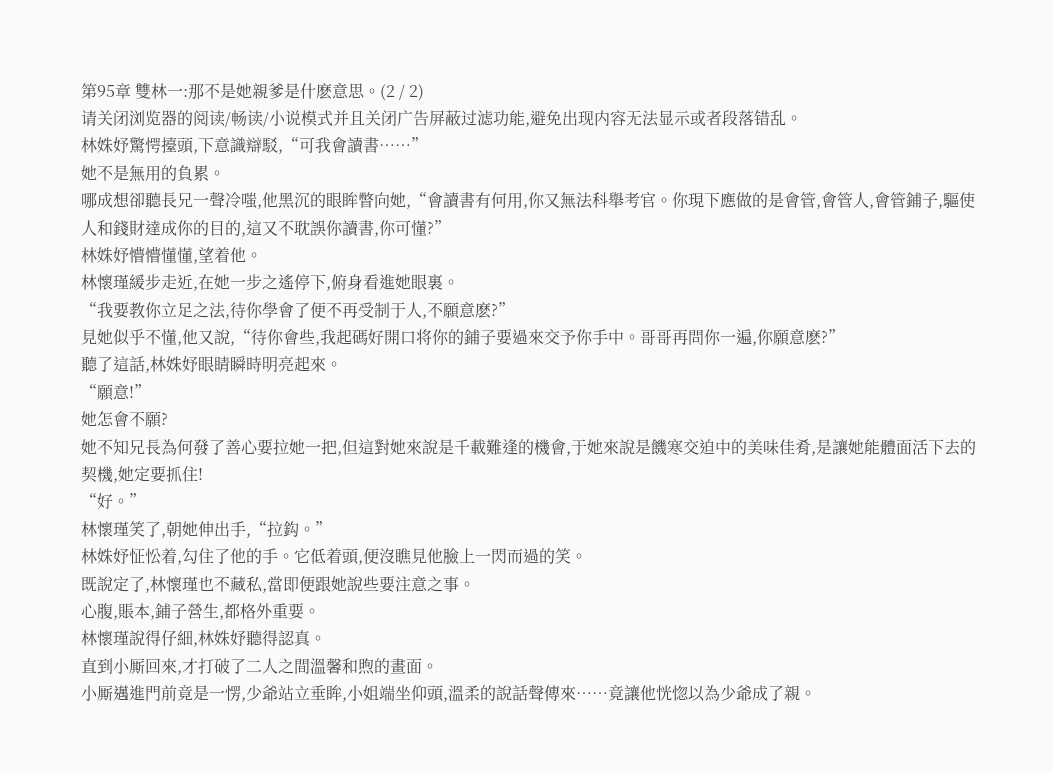第95章 雙林一:那不是她親爹是什麽意思。(2 / 2)
请关闭浏览器的阅读/畅读/小说模式并且关闭广告屏蔽过滤功能,避免出现内容无法显示或者段落错乱。
林姝妤驚愕擡頭,下意識辯駁,“可我會讀書……”
她不是無用的負累。
哪成想卻聽長兄一聲冷嗤,他黑沉的眼眸瞥向她,“會讀書有何用,你又無法科舉考官。你現下應做的是會管,會管人,會管鋪子,驅使人和錢財達成你的目的,這又不耽誤你讀書,你可懂?”
林姝妤懵懵懂懂,望着他。
林懷瑾緩步走近,在她一步之遙停下,俯身看進她眼裏。
“我要教你立足之法,待你學會了便不再受制于人,不願意麽?”
見她似乎不懂,他又說,“待你會些,我起碼好開口将你的鋪子要過來交予你手中。哥哥再問你一遍,你願意麽?”
聽了這話,林姝妤眼睛瞬時明亮起來。
“願意!”
她怎會不願?
她不知兄長為何發了善心要拉她一把,但這對她來說是千載難逢的機會,于她來說是饑寒交迫中的美味佳肴,是讓她能體面活下去的契機,她定要抓住!
“好。”
林懷瑾笑了,朝她伸出手,“拉鈎。”
林姝妤怔忪着,勾住了他的手。它低着頭,便沒瞧見他臉上一閃而過的笑。
既說定了,林懷瑾也不藏私,當即便跟她說些要注意之事。
心腹,賬本,鋪子營生,都格外重要。
林懷瑾說得仔細,林姝妤聽得認真。
直到小厮回來,才打破了二人之間溫馨和煦的畫面。
小厮邁進門前竟是一愣,少爺站立垂眸,小姐端坐仰頭,溫柔的說話聲傳來……竟讓他恍惚以為少爺成了親。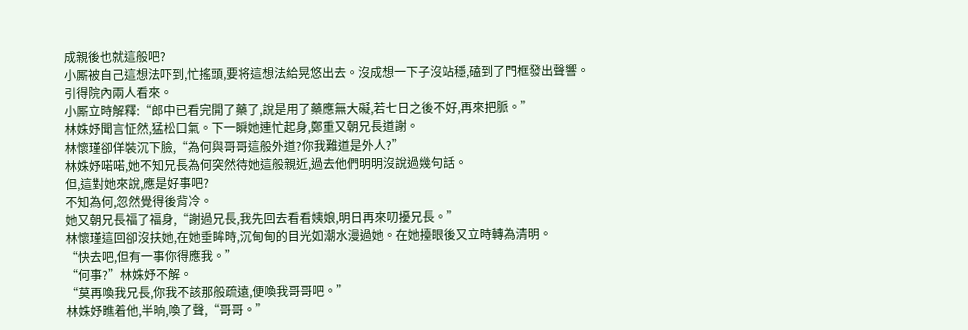成親後也就這般吧?
小厮被自己這想法吓到,忙搖頭,要将這想法給晃悠出去。沒成想一下子沒站穩,磕到了門框發出聲響。
引得院內兩人看來。
小厮立時解釋:“郎中已看完開了藥了,說是用了藥應無大礙,若七日之後不好,再來把脈。”
林姝妤聞言怔然,猛松口氣。下一瞬她連忙起身,鄭重又朝兄長道謝。
林懷瑾卻佯裝沉下臉,“為何與哥哥這般外道?你我難道是外人?”
林姝妤喏喏,她不知兄長為何突然待她這般親近,過去他們明明沒說過幾句話。
但,這對她來說,應是好事吧?
不知為何,忽然覺得後背冷。
她又朝兄長福了福身,“謝過兄長,我先回去看看姨娘,明日再來叨擾兄長。”
林懷瑾這回卻沒扶她,在她垂眸時,沉甸甸的目光如潮水漫過她。在她擡眼後又立時轉為清明。
“快去吧,但有一事你得應我。”
“何事?”林姝妤不解。
“莫再喚我兄長,你我不該那般疏遠,便喚我哥哥吧。”
林姝妤瞧着他,半晌,喚了聲,“哥哥。”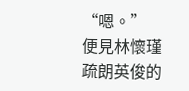“嗯。”
便見林懷瑾疏朗英俊的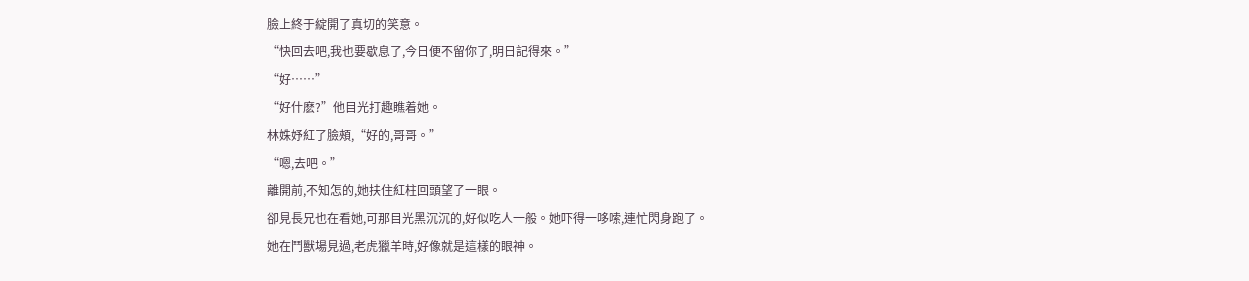臉上終于綻開了真切的笑意。
“快回去吧,我也要歇息了,今日便不留你了,明日記得來。”
“好……”
“好什麽?”他目光打趣瞧着她。
林姝妤紅了臉頰,“好的,哥哥。”
“嗯,去吧。”
離開前,不知怎的,她扶住紅柱回頭望了一眼。
卻見長兄也在看她,可那目光黑沉沉的,好似吃人一般。她吓得一哆嗦,連忙閃身跑了。
她在鬥獸場見過,老虎獵羊時,好像就是這樣的眼神。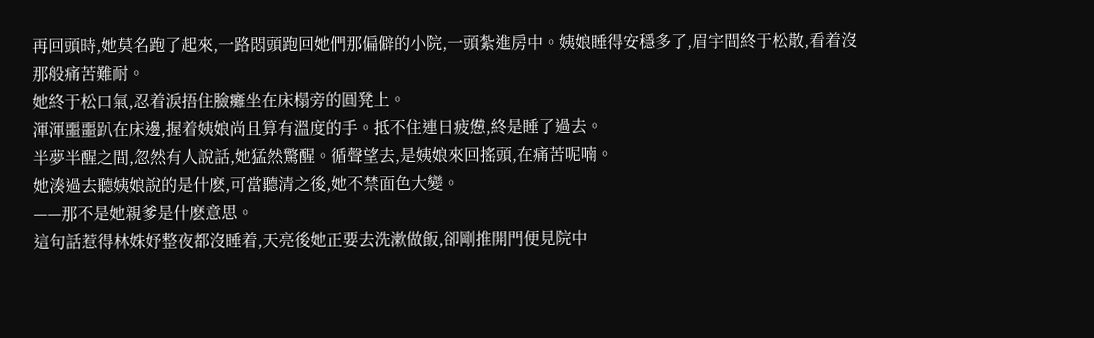再回頭時,她莫名跑了起來,一路悶頭跑回她們那偏僻的小院,一頭紮進房中。姨娘睡得安穩多了,眉宇間終于松散,看着沒那般痛苦難耐。
她終于松口氣,忍着淚捂住臉癱坐在床榻旁的圓凳上。
渾渾噩噩趴在床邊,握着姨娘尚且算有溫度的手。抵不住連日疲憊,終是睡了過去。
半夢半醒之間,忽然有人說話,她猛然驚醒。循聲望去,是姨娘來回搖頭,在痛苦呢喃。
她湊過去聽姨娘說的是什麽,可當聽清之後,她不禁面色大變。
——那不是她親爹是什麽意思。
這句話惹得林姝妤整夜都沒睡着,天亮後她正要去洗漱做飯,卻剛推開門便見院中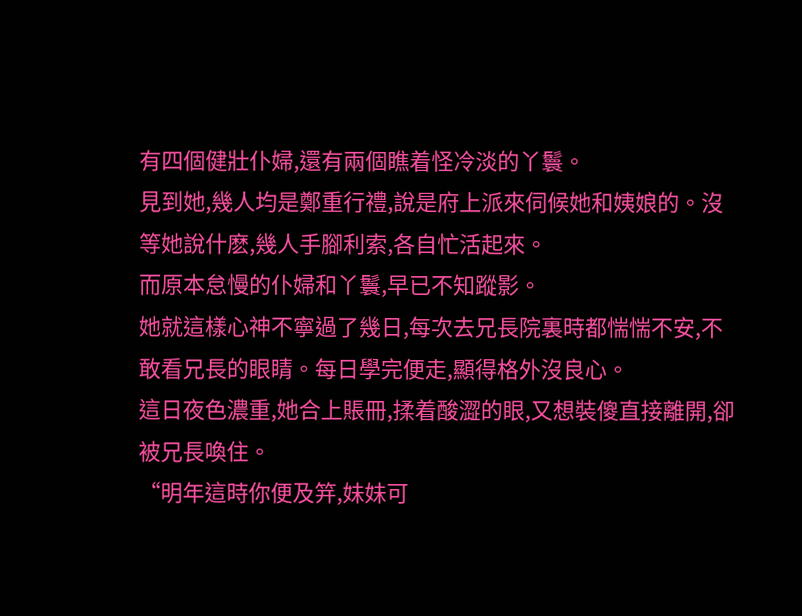有四個健壯仆婦,還有兩個瞧着怪冷淡的丫鬟。
見到她,幾人均是鄭重行禮,說是府上派來伺候她和姨娘的。沒等她說什麽,幾人手腳利索,各自忙活起來。
而原本怠慢的仆婦和丫鬟,早已不知蹤影。
她就這樣心神不寧過了幾日,每次去兄長院裏時都惴惴不安,不敢看兄長的眼睛。每日學完便走,顯得格外沒良心。
這日夜色濃重,她合上賬冊,揉着酸澀的眼,又想裝傻直接離開,卻被兄長喚住。
“明年這時你便及笄,妹妹可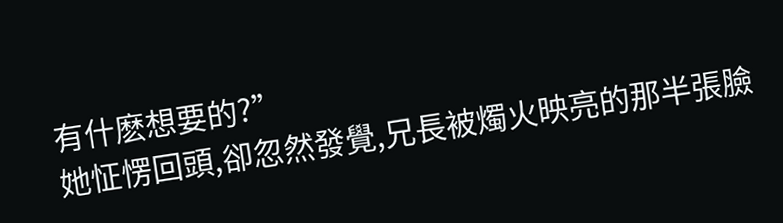有什麽想要的?”
她怔愣回頭,卻忽然發覺,兄長被燭火映亮的那半張臉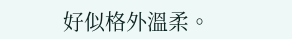好似格外溫柔。